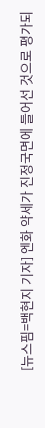[뉴스핌=백현지 기자] 엔화 약세가 진정국면에 들어선 것으로 평가되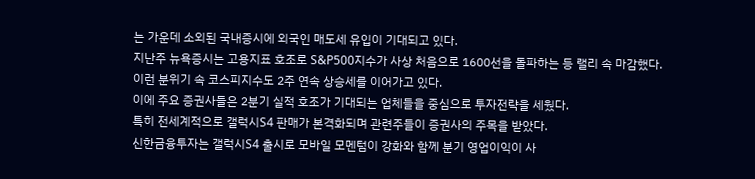는 가운데 소외된 국내증시에 외국인 매도세 유입이 기대되고 있다.
지난주 뉴욕증시는 고용지표 호조로 S&P500지수가 사상 처음으로 1600선을 돌파하는 등 랠리 속 마감했다.
이런 분위기 속 코스피지수도 2주 연속 상승세를 이어가고 있다.
이에 주요 증권사들은 2분기 실적 호조가 기대되는 업체들을 중심으로 투자전략을 세웠다.
특히 전세계적으로 갤럭시S4 판매가 본격화되며 관련주들이 증권사의 주목을 받았다.
신한금융투자는 갤럭시S4 출시로 모바일 모멘텀이 강화와 함께 분기 영업이익이 사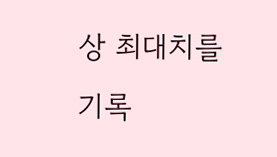상 최대치를 기록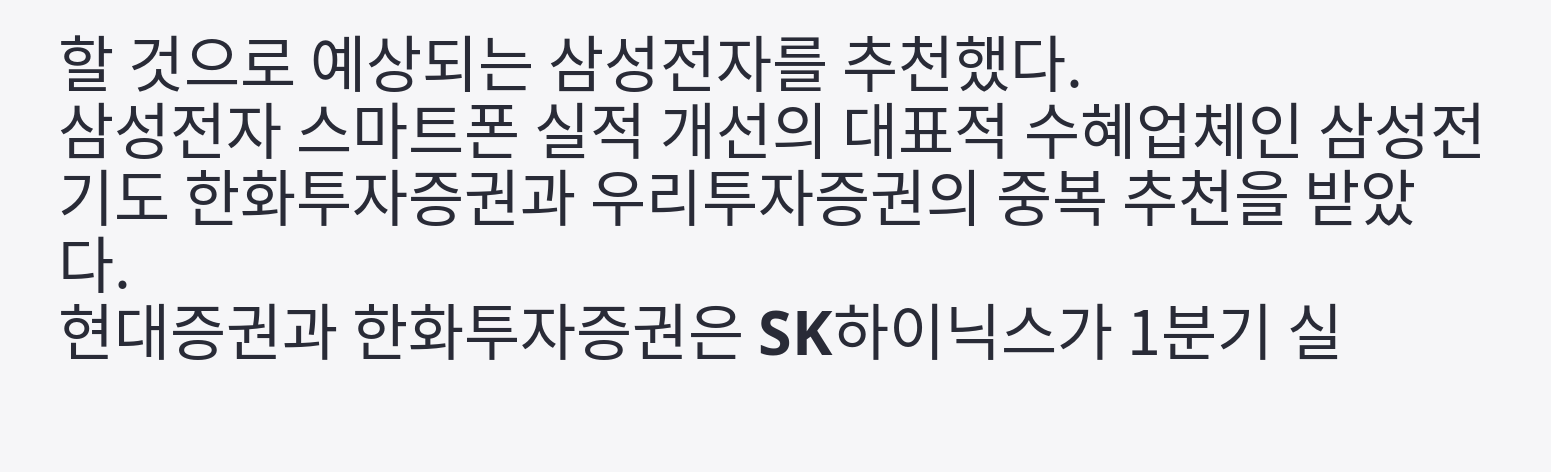할 것으로 예상되는 삼성전자를 추천했다.
삼성전자 스마트폰 실적 개선의 대표적 수혜업체인 삼성전기도 한화투자증권과 우리투자증권의 중복 추천을 받았다.
현대증권과 한화투자증권은 SK하이닉스가 1분기 실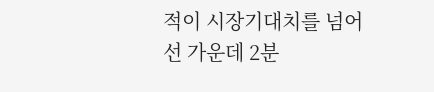적이 시장기대치를 넘어선 가운데 2분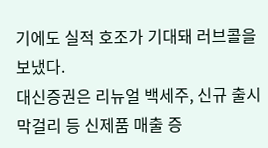기에도 실적 호조가 기대돼 러브콜을 보냈다.
대신증권은 리뉴얼 백세주, 신규 출시 막걸리 등 신제품 매출 증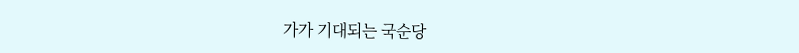가가 기대되는 국순당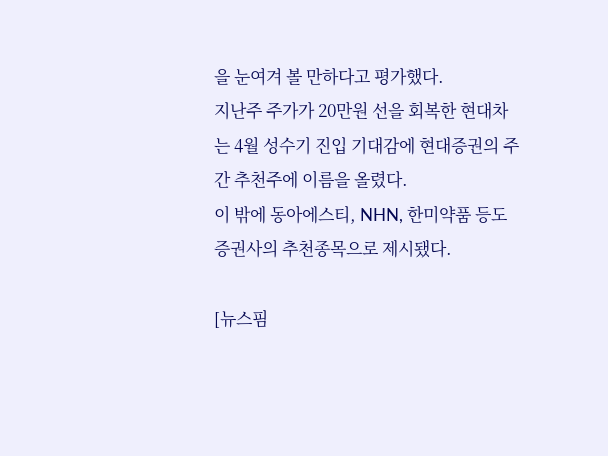을 눈여겨 볼 만하다고 평가했다.
지난주 주가가 20만원 선을 회복한 현대차는 4월 성수기 진입 기대감에 현대증권의 주간 추천주에 이름을 올렸다.
이 밖에 동아에스티, NHN, 한미약품 등도 증권사의 추천종목으로 제시됐다.

[뉴스핌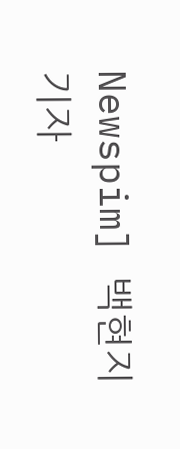Newspim] 백현지 기자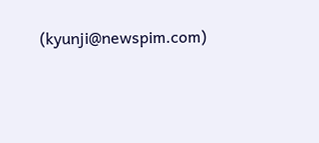(kyunji@newspim.com)